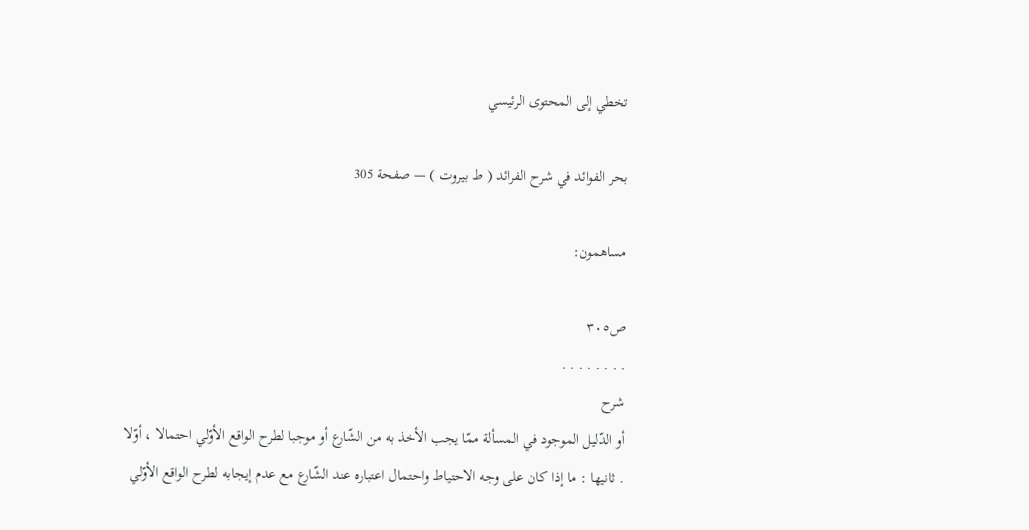تخطي إلى المحتوى الرئيسي

بحر الفوائد في شرح الفرائد ( ط بيروت ) — صفحة 305

مساهمون:

ص٣٠٥
. . . . . . . .
شرح
أو الدّليل الموجود في المسألة ممّا يجب الأخذ به من الشّارع أو موجبا لطرح الواقع الأوّلي احتمالا ، أوّلا . ثانيها : ما إذا كان على وجه الاحتياط واحتمال اعتباره عند الشّارع مع عدم إيجابه لطرح الواقع الأوّلي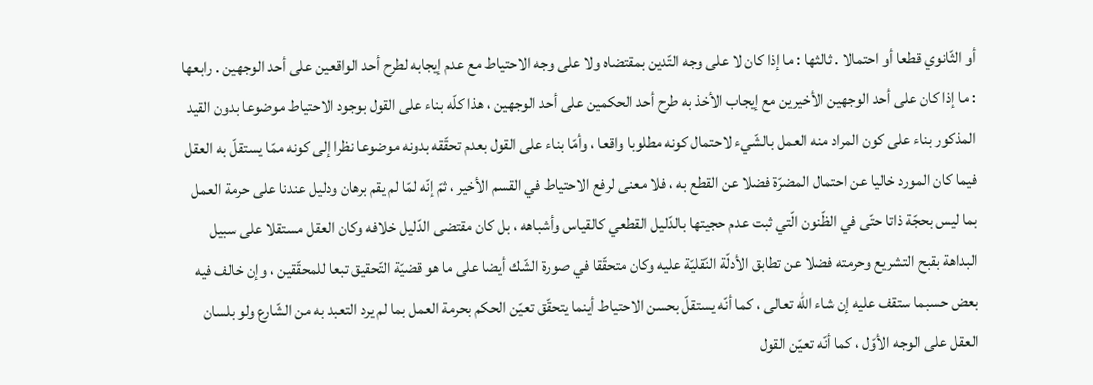أو الثّانوي قطعا أو احتمالا . ثالثها : ما إذا كان لا على وجه التّدين بمقتضاه ولا على وجه الاحتياط مع عدم إيجابه لطرح أحد الواقعين على أحد الوجهين . رابعها : ما إذا كان على أحد الوجهين الأخيرين مع إيجاب الأخذ به طرح أحد الحكمين على أحد الوجهين ، هذا كلّه بناء على القول بوجود الاحتياط موضوعا بدون القيد المذكور بناء على كون المراد منه العمل بالشّيء لاحتمال كونه مطلوبا واقعا ، وأمّا بناء على القول بعدم تحقّقه بدونه موضوعا نظرا إلى كونه ممّا يستقلّ به العقل فيما كان المورد خاليا عن احتمال المضرّة فضلا عن القطع به ، فلا معنى لرفع الاحتياط في القسم الأخير ، ثمّ إنّه لمّا لم يقم برهان ودليل عندنا على حرمة العمل بما ليس بحجّة ذاتا حتّى في الظّنون الّتي ثبت عدم حجيتها بالدّليل القطعي كالقياس وأشباهه ، بل كان مقتضى الدّليل خلافه وكان العقل مستقلا على سبيل البداهة بقبح التشريع وحرمته فضلا عن تطابق الأدلّة النّقليّة عليه وكان متحقّقا في صورة الشّك أيضا على ما هو قضيّة التّحقيق تبعا للمحقّقين ، وإن خالف فيه بعض حسبما ستقف عليه إن شاء اللّه تعالى ، كما أنّه يستقلّ بحسن الاحتياط أينما يتحقّق تعيّن الحكم بحرمة العمل بما لم يرد التعبد به من الشّارع ولو بلسان العقل على الوجه الأوّل ، كما أنّه تعيّن القول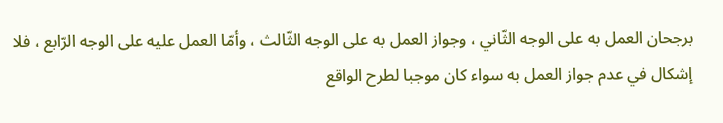برجحان العمل به على الوجه الثّاني ، وجواز العمل به على الوجه الثّالث ، وأمّا العمل عليه على الوجه الرّابع ، فلا إشكال في عدم جواز العمل به سواء كان موجبا لطرح الواقع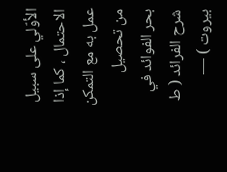الأوّلي على سبيل الاحتمال ، كما إذا عمل به مع التمكن من تحصيل
بحر الفوائد في شرح الفرائد ( ط بيروت ) —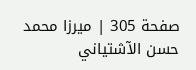صفحة 305 | ميرزا محمد حسن الآشتياني